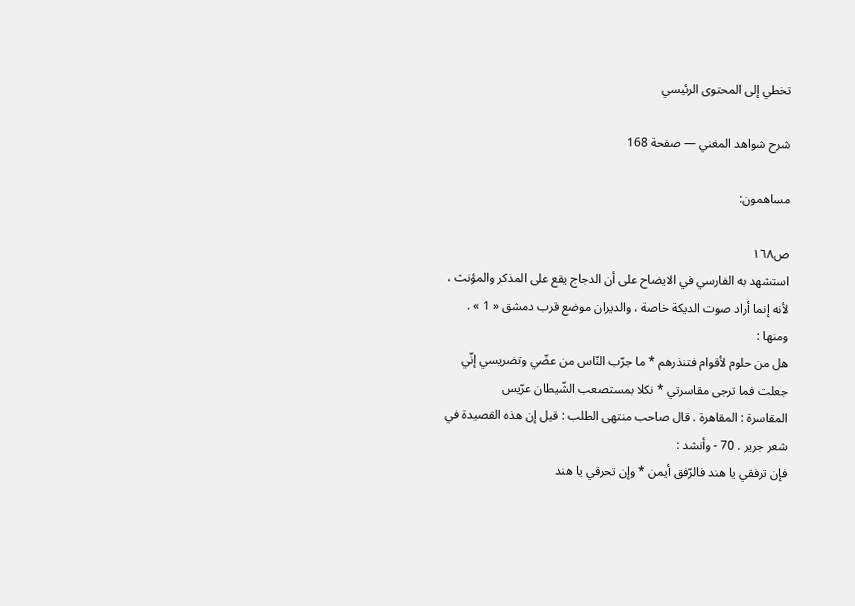تخطي إلى المحتوى الرئيسي

شرح شواهد المغني — صفحة 168

مساهمون:

ص١٦٨
استشهد به الفارسي في الايضاح على أن الدجاج يقع على المذكر والمؤنث ، لأنه إنما أراد صوت الديكة خاصة ، والديران موضع قرب دمشق « 1 » . ومنها :
هل من حلوم لأقوام فتنذرهم * ما جرّب النّاس من عضّي وتضريسي إنّي جعلت فما ترجى مقاسرتي * نكلا بمستصعب الشّيطان عرّيس
المقاسرة : المقاهرة . قال صاحب منتهى الطلب : قيل إن هذه القصيدة في شعر جرير . 70 - وأنشد :
فإن ترفقي يا هند فالرّفق أيمن * وإن تحرقي يا هند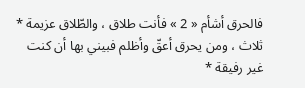فالحرق أشأم « 2 » فأنت طلاق ، والطّلاق عزيمة * ثلاث ، ومن يحرق أعقّ وأظلم فبيني بها أن كنت غير رفيقة *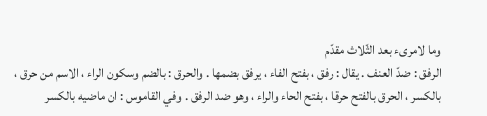وما لامرىء بعد الثّلاث مقدّم
الرفق : ضدّ العنف . يقال : رفق ، بفتح الفاء ، يرفق بضمها . والحرق : بالضم وسكون الراء ، الاسم من حرق ، بالكسر ، الحرق بالفتح حرقا ، بفتح الحاء والراء ، وهو ضد الرفق . وفي القاموس : ان ماضيه بالكسر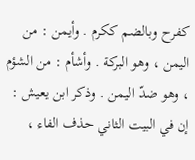كفرح وبالضم ككرم . وأيمن : من اليمن ، وهو البركة . وأشأم : من الشؤم ، وهو ضدّ اليمن . وذكر ابن يعيش : إن في البيت الثاني حذف الفاء ،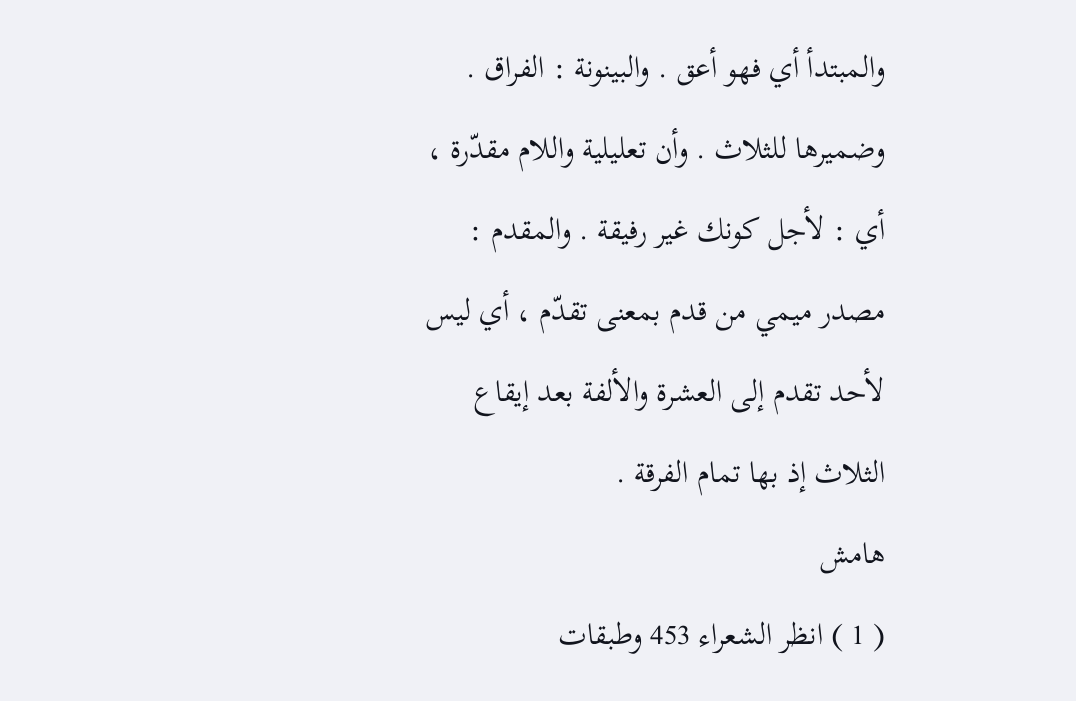والمبتدأ أي فهو أعق . والبينونة : الفراق . وضميرها للثلاث . وأن تعليلية واللام مقدّرة ، أي : لأجل كونك غير رفيقة . والمقدم : مصدر ميمي من قدم بمعنى تقدّم ، أي ليس لأحد تقدم إلى العشرة والألفة بعد إيقاع الثلاث إذ بها تمام الفرقة .
هامش
( 1 ) انظر الشعراء 453 وطبقات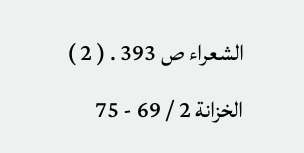الشعراء ص 393 . ( 2 ) الخزانة 2 / 69 - 75